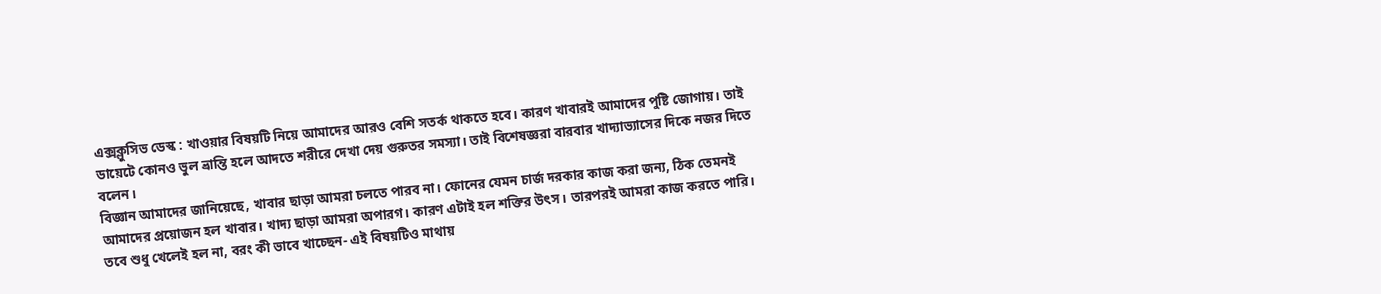এক্সক্লুসিভ ডেস্ক : খাওয়ার বিষয়টি নিয়ে আমাদের আরও বেশি সতর্ক থাকতে হবে। কারণ খাবারই আমাদের পুষ্টি জোগায়। তাই ডায়েটে কোনও ভুল ভ্রান্তি হলে আদতে শরীরে দেখা দেয় গুরুতর সমস্যা। তাই বিশেষজ্ঞরা বারবার খাদ্যাভ্যাসের দিকে নজর দিতে বলেন।
বিজ্ঞান আমাদের জানিয়েছে, খাবার ছাড়া আমরা চলতে পারব না। ফোনের যেমন চার্জ দরকার কাজ করা জন্য, ঠিক তেমনই আমাদের প্রয়োজন হল খাবার। খাদ্য ছাড়া আমরা অপারগ। কারণ এটাই হল শক্তির উৎস। তারপরই আমরা কাজ করতে পারি।
তবে শুধু খেলেই হল না, বরং কী ভাবে খাচ্ছেন- এই বিষয়টিও মাথায়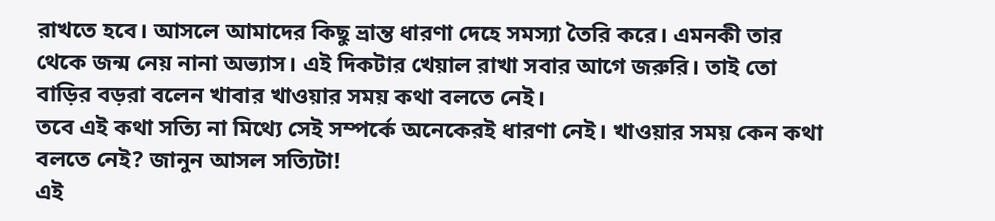রাখতে হবে। আসলে আমাদের কিছু ভ্রান্ত ধারণা দেহে সমস্যা তৈরি করে। এমনকী তার থেকে জন্ম নেয় নানা অভ্যাস। এই দিকটার খেয়াল রাখা সবার আগে জরুরি। তাই তো বাড়ির বড়রা বলেন খাবার খাওয়ার সময় কথা বলতে নেই।
তবে এই কথা সত্যি না মিথ্যে সেই সম্পর্কে অনেকেরই ধারণা নেই। খাওয়ার সময় কেন কথা বলতে নেই? জানুন আসল সত্যিটা!
এই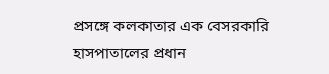প্রসঙ্গে কলকাতার এক বেসরকারি হাসপাতালের প্রধান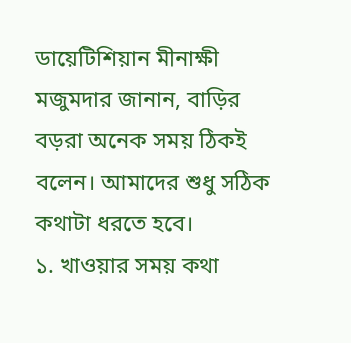ডায়েটিশিয়ান মীনাক্ষী মজুমদার জানান, বাড়ির বড়রা অনেক সময় ঠিকই বলেন। আমাদের শুধু সঠিক কথাটা ধরতে হবে।
১. খাওয়ার সময় কথা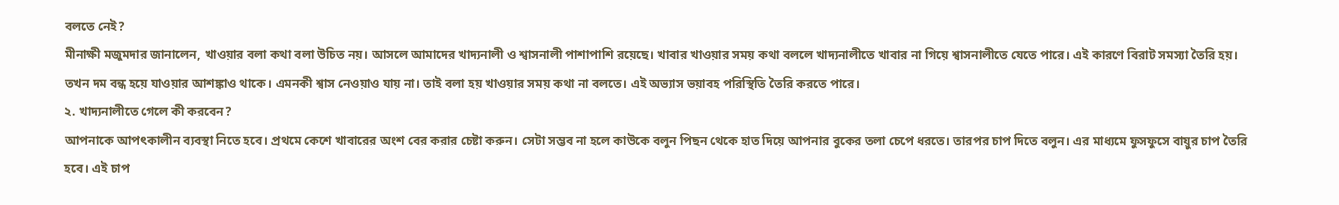বলতে নেই?
মীনাক্ষী মজুমদার জানালেন, খাওয়ার বলা কথা বলা উচিত নয়। আসলে আমাদের খাদ্যনালী ও শ্বাসনালী পাশাপাশি রয়েছে। খাবার খাওয়ার সময় কথা বললে খাদ্যনালীতে খাবার না গিয়ে শ্বাসনালীতে যেতে পারে। এই কারণে বিরাট সমস্যা তৈরি হয়। তখন দম বন্ধ হয়ে যাওয়ার আশঙ্কাও থাকে। এমনকী শ্বাস নেওয়াও যায় না। তাই বলা হয় খাওয়ার সময় কথা না বলতে। এই অভ্যাস ভয়াবহ পরিস্থিতি তৈরি করতে পারে।
২. খাদ্যনালীতে গেলে কী করবেন?
আপনাকে আপৎকালীন ব্যবস্থা নিতে হবে। প্রথমে কেশে খাবারের অংশ বের করার চেষ্টা করুন। সেটা সম্ভব না হলে কাউকে বলুন পিছন থেকে হাত দিয়ে আপনার বুকের তলা চেপে ধরতে। তারপর চাপ দিতে বলুন। এর মাধ্যমে ফুসফুসে বায়ুর চাপ তৈরি হবে। এই চাপ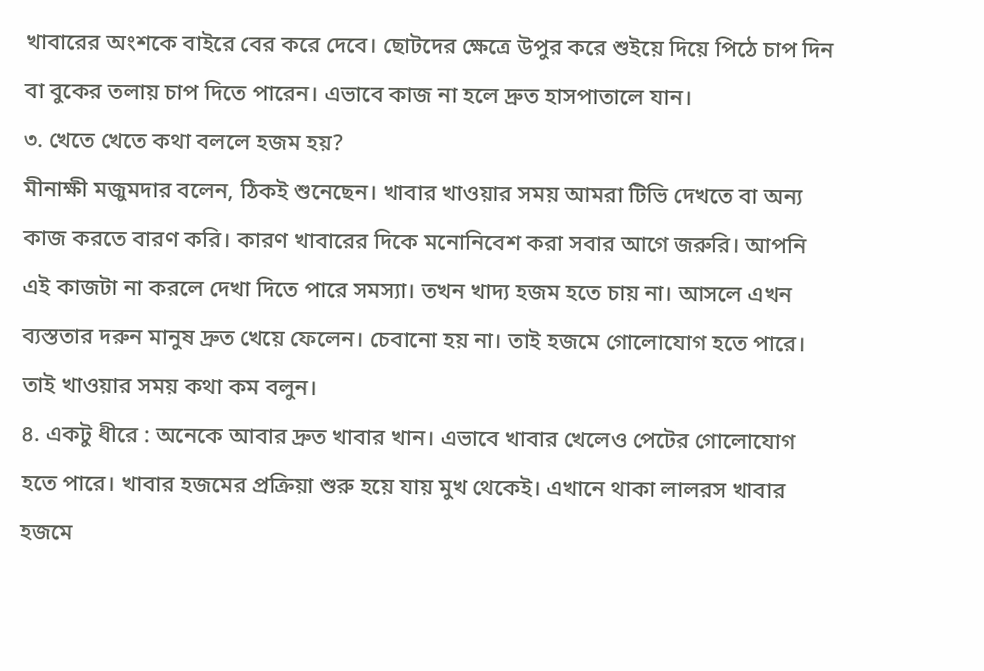খাবারের অংশকে বাইরে বের করে দেবে। ছোটদের ক্ষেত্রে উপুর করে শুইয়ে দিয়ে পিঠে চাপ দিন বা বুকের তলায় চাপ দিতে পারেন। এভাবে কাজ না হলে দ্রুত হাসপাতালে যান।
৩. খেতে খেতে কথা বললে হজম হয়?
মীনাক্ষী মজুমদার বলেন, ঠিকই শুনেছেন। খাবার খাওয়ার সময় আমরা টিভি দেখতে বা অন্য কাজ করতে বারণ করি। কারণ খাবারের দিকে মনোনিবেশ করা সবার আগে জরুরি। আপনি এই কাজটা না করলে দেখা দিতে পারে সমস্যা। তখন খাদ্য হজম হতে চায় না। আসলে এখন ব্যস্ততার দরুন মানুষ দ্রুত খেয়ে ফেলেন। চেবানো হয় না। তাই হজমে গোলোযোগ হতে পারে। তাই খাওয়ার সময় কথা কম বলুন।
৪. একটু ধীরে : অনেকে আবার দ্রুত খাবার খান। এভাবে খাবার খেলেও পেটের গোলোযোগ হতে পারে। খাবার হজমের প্রক্রিয়া শুরু হয়ে যায় মুখ থেকেই। এখানে থাকা লালরস খাবার হজমে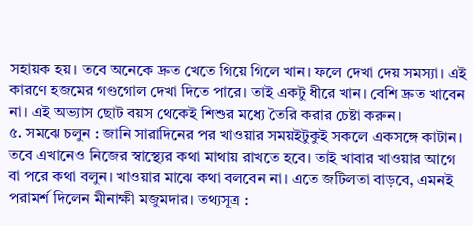সহায়ক হয়। তবে অনেকে দ্রুত খেতে গিয়ে গিলে খান। ফলে দেখা দেয় সমস্যা। এই কারণে হজমের গণ্ডগোল দেখা দিতে পারে। তাই একটু ধীরে খান। বেশি দ্রুত খাবেন না। এই অভ্যাস ছোট বয়স থেকেই শিশুর মধ্যে তৈরি করার চেষ্টা করুন।
৫. সমঝে চলুন : জানি সারাদিনের পর খাওয়ার সময়ইটুকুই সকলে একসঙ্গে কাটান। তবে এখানেও নিজের স্বাস্থ্যের কথা মাথায় রাখতে হবে। তাই খাবার খাওয়ার আগে বা পরে কথা বলুন। খাওয়ার মাঝে কথা বলবেন না। এতে জটিলতা বাড়বে, এমনই পরামর্শ দিলেন মীনাক্ষী মজুমদার। তথ্যসূত্র :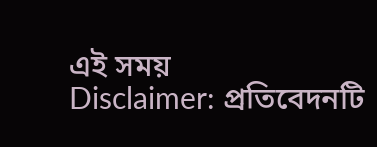এই সময়
Disclaimer: প্রতিবেদনটি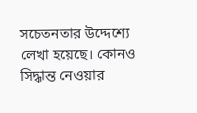সচেতনতার উদ্দেশ্যে লেখা হয়েছে। কোনও সিদ্ধান্ত নেওয়ার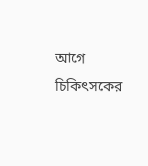আগে চিকিৎসকের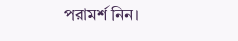পরামর্শ নিন।